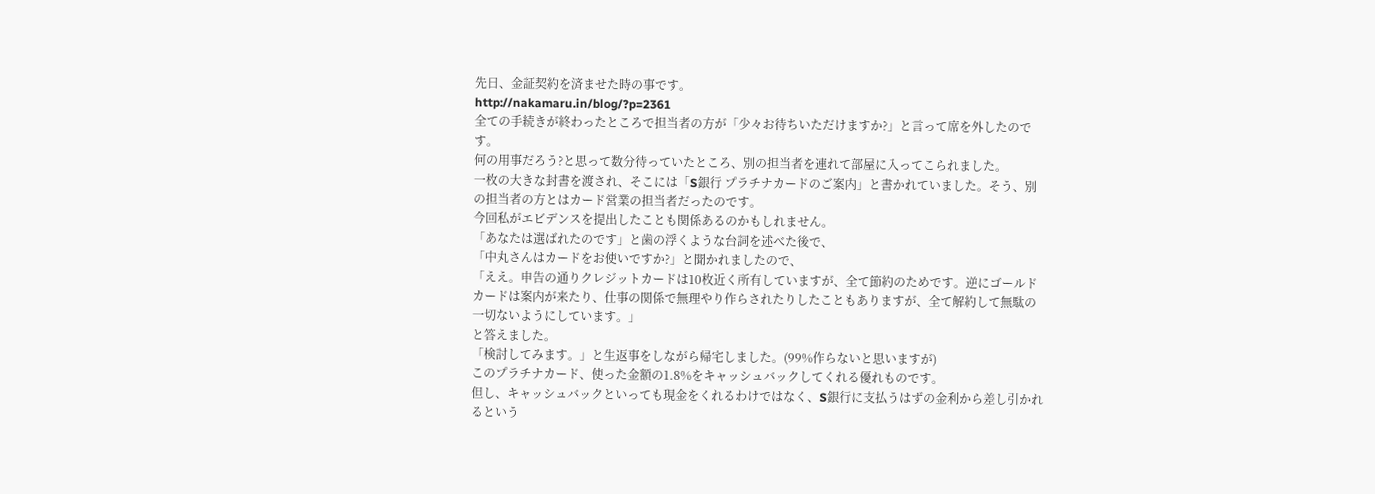先日、金証契約を済ませた時の事です。
http://nakamaru.in/blog/?p=2361
全ての手続きが終わったところで担当者の方が「少々お待ちいただけますか?」と言って席を外したのです。
何の用事だろう?と思って数分待っていたところ、別の担当者を連れて部屋に入ってこられました。
一枚の大きな封書を渡され、そこには「S銀行 プラチナカードのご案内」と書かれていました。そう、別の担当者の方とはカード営業の担当者だったのです。
今回私がエビデンスを提出したことも関係あるのかもしれません。
「あなたは選ばれたのです」と歯の浮くような台詞を述べた後で、
「中丸さんはカードをお使いですか?」と聞かれましたので、
「ええ。申告の通りクレジットカードは10枚近く所有していますが、全て節約のためです。逆にゴールドカードは案内が来たり、仕事の関係で無理やり作らされたりしたこともありますが、全て解約して無駄の一切ないようにしています。」
と答えました。
「検討してみます。」と生返事をしながら帰宅しました。(99%作らないと思いますが)
このプラチナカード、使った金額の1.8%をキャッシュバックしてくれる優れものです。
但し、キャッシュバックといっても現金をくれるわけではなく、S銀行に支払うはずの金利から差し引かれるという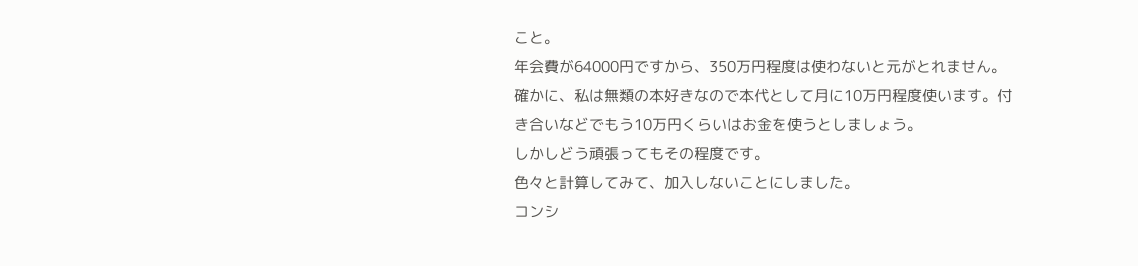こと。
年会費が64000円ですから、350万円程度は使わないと元がとれません。
確かに、私は無類の本好きなので本代として月に10万円程度使います。付き合いなどでもう10万円くらいはお金を使うとしましょう。
しかしどう頑張ってもその程度です。
色々と計算してみて、加入しないことにしました。
コンシ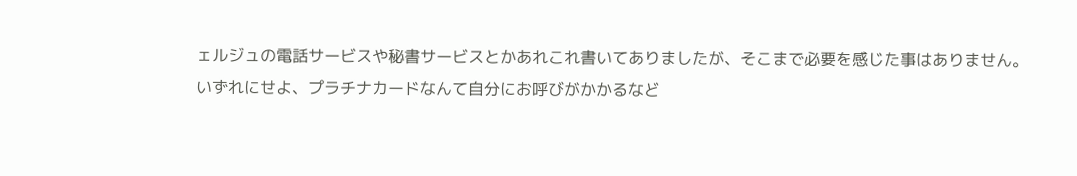ェルジュの電話サービスや秘書サービスとかあれこれ書いてありましたが、そこまで必要を感じた事はありません。
いずれにせよ、プラチナカードなんて自分にお呼びがかかるなど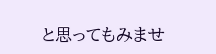と思ってもみませ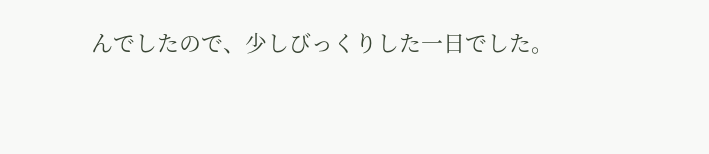んでしたので、少しびっくりした一日でした。